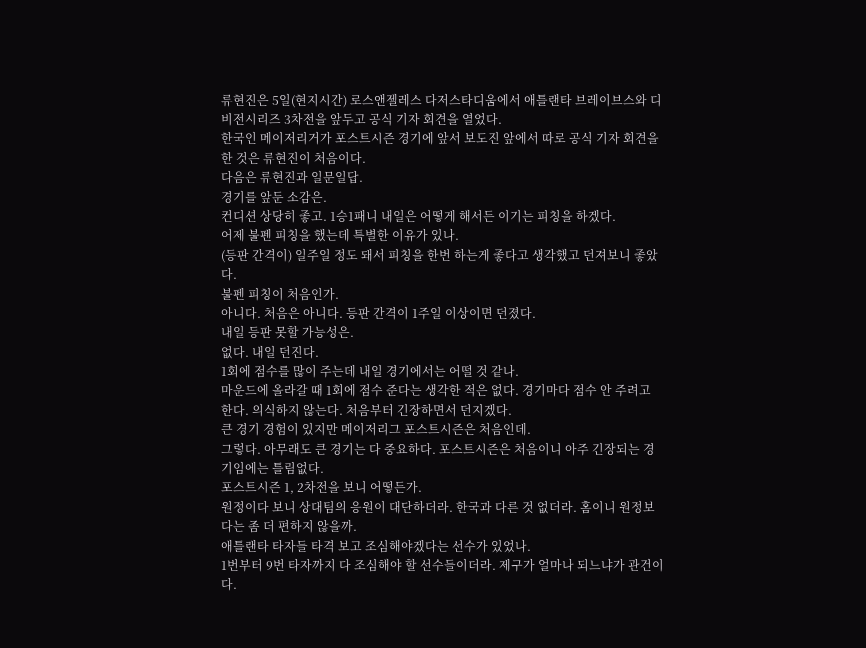류현진은 5일(현지시간) 로스앤젤레스 다저스타디움에서 애틀랜타 브레이브스와 디비전시리즈 3차전을 앞두고 공식 기자 회견을 열었다.
한국인 메이저리거가 포스트시즌 경기에 앞서 보도진 앞에서 따로 공식 기자 회견을 한 것은 류현진이 처음이다.
다음은 류현진과 일문일답.
경기를 앞둔 소감은.
컨디션 상당히 좋고. 1승1패니 내일은 어떻게 해서든 이기는 피칭을 하겠다.
어제 불펜 피칭을 했는데 특별한 이유가 있나.
(등판 간격이) 일주일 정도 돼서 피칭을 한번 하는게 좋다고 생각했고 던져보니 좋았다.
불펜 피칭이 처음인가.
아니다. 처음은 아니다. 등판 간격이 1주일 이상이면 던졌다.
내일 등판 못할 가능성은.
없다. 내일 던진다.
1회에 점수를 많이 주는데 내일 경기에서는 어떨 것 같나.
마운드에 올라갈 때 1회에 점수 준다는 생각한 적은 없다. 경기마다 점수 안 주려고 한다. 의식하지 않는다. 처음부터 긴장하면서 던지겠다.
큰 경기 경험이 있지만 메이저리그 포스트시즌은 처음인데.
그렇다. 아무래도 큰 경기는 다 중요하다. 포스트시즌은 처음이니 아주 긴장되는 경기임에는 틀림없다.
포스트시즌 1, 2차전을 보니 어떻든가.
원정이다 보니 상대팀의 응원이 대단하더라. 한국과 다른 것 없더라. 홈이니 원정보다는 좀 더 편하지 않을까.
애틀랜타 타자들 타격 보고 조심해야겠다는 선수가 있었나.
1번부터 9번 타자까지 다 조심해야 할 선수들이더라. 제구가 얼마나 되느냐가 관건이다.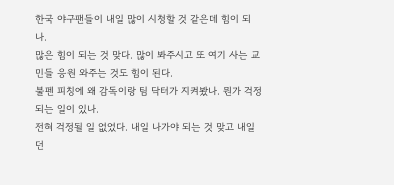한국 야구팬들이 내일 많이 시청할 것 같은데 힘이 되나.
많은 힘이 되는 것 맞다. 많이 봐주시고 또 여기 사는 교민들 응원 와주는 것도 힘이 된다.
불펜 피칭에 왜 감독이랑 팀 닥터가 지켜봤나. 뭔가 걱정되는 일이 있나.
전혀 걱정될 일 없었다. 내일 나가야 되는 것 맞고 내일 던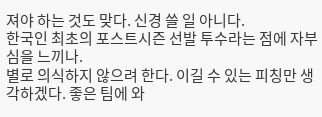져야 하는 것도 맞다. 신경 쓸 일 아니다.
한국인 최초의 포스트시즌 선발 투수라는 점에 자부심을 느끼나.
별로 의식하지 않으려 한다. 이길 수 있는 피칭만 생각하겠다. 좋은 팀에 와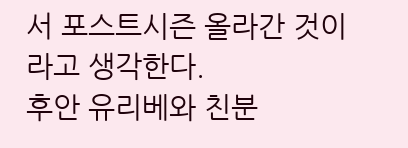서 포스트시즌 올라간 것이라고 생각한다.
후안 유리베와 친분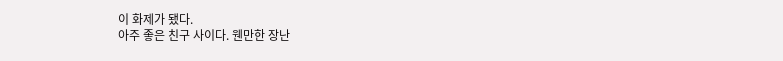이 화제가 됐다.
아주 좋은 친구 사이다. 웬만한 장난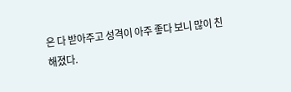은 다 받아주고 성격이 아주 좋다 보니 많이 친해졌다.